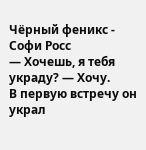Чёрный феникс - Софи Росс
— Хочешь, я тебя украду? — Хочу.
В первую встречу он украл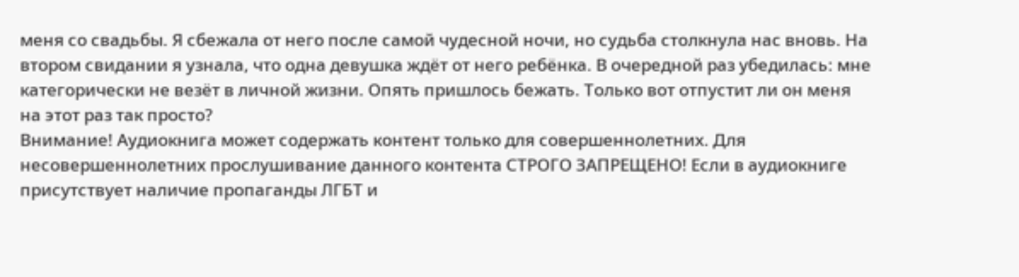меня со свадьбы. Я сбежала от него после самой чудесной ночи, но судьба столкнула нас вновь. На втором свидании я узнала, что одна девушка ждёт от него ребёнка. В очередной раз убедилась: мне категорически не везёт в личной жизни. Опять пришлось бежать. Только вот отпустит ли он меня на этот раз так просто?
Внимание! Аудиокнига может содержать контент только для совершеннолетних. Для несовершеннолетних прослушивание данного контента СТРОГО ЗАПРЕЩЕНО! Если в аудиокниге присутствует наличие пропаганды ЛГБТ и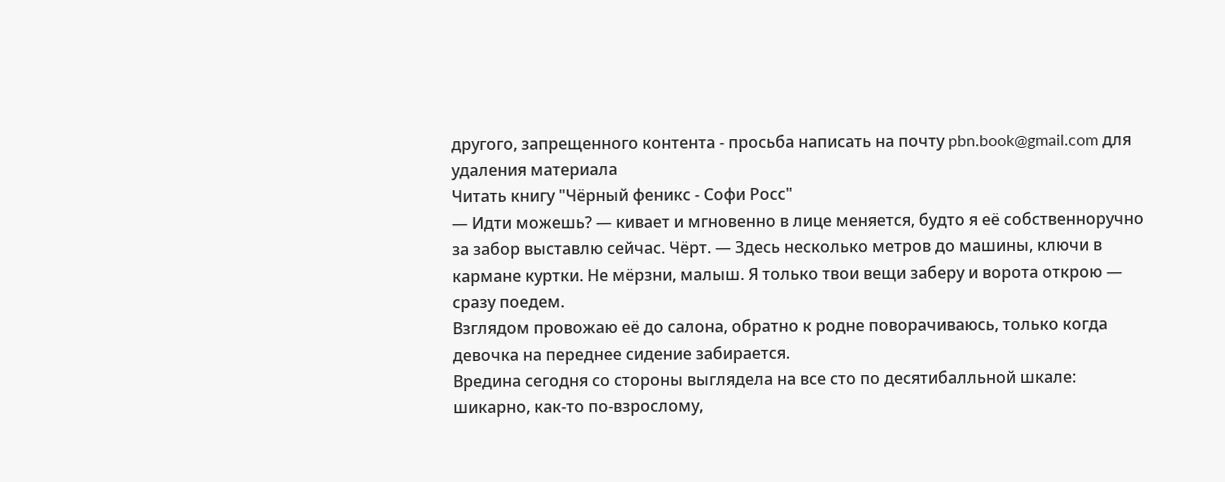другого, запрещенного контента - просьба написать на почту pbn.book@gmail.com для удаления материала
Читать книгу "Чёрный феникс - Софи Росс"
— Идти можешь? — кивает и мгновенно в лице меняется, будто я её собственноручно за забор выставлю сейчас. Чёрт. — Здесь несколько метров до машины, ключи в кармане куртки. Не мёрзни, малыш. Я только твои вещи заберу и ворота открою — сразу поедем.
Взглядом провожаю её до салона, обратно к родне поворачиваюсь, только когда девочка на переднее сидение забирается.
Вредина сегодня со стороны выглядела на все сто по десятибалльной шкале: шикарно, как-то по-взрослому,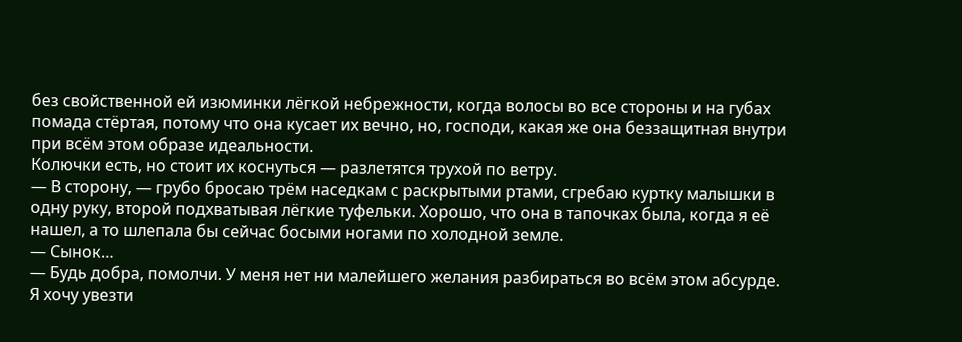без свойственной ей изюминки лёгкой небрежности, когда волосы во все стороны и на губах помада стёртая, потому что она кусает их вечно, но, господи, какая же она беззащитная внутри при всём этом образе идеальности.
Колючки есть, но стоит их коснуться — разлетятся трухой по ветру.
— В сторону, — грубо бросаю трём наседкам с раскрытыми ртами, сгребаю куртку малышки в одну руку, второй подхватывая лёгкие туфельки. Хорошо, что она в тапочках была, когда я её нашел, а то шлепала бы сейчас босыми ногами по холодной земле.
— Сынок…
— Будь добра, помолчи. У меня нет ни малейшего желания разбираться во всём этом абсурде. Я хочу увезти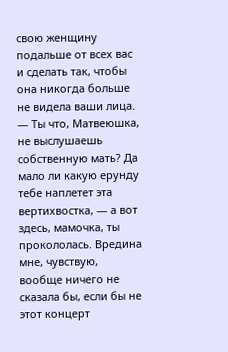свою женщину подальше от всех вас и сделать так, чтобы она никогда больше не видела ваши лица.
— Ты что, Матвеюшка, не выслушаешь собственную мать? Да мало ли какую ерунду тебе наплетет эта вертихвостка, — а вот здесь, мамочка, ты прокололась. Вредина мне, чувствую, вообще ничего не сказала бы, если бы не этот концерт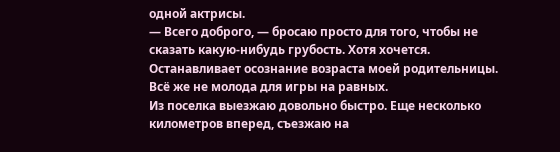одной актрисы.
— Всего доброго, — бросаю просто для того, чтобы не сказать какую-нибудь грубость. Хотя хочется. Останавливает осознание возраста моей родительницы. Всё же не молода для игры на равных.
Из поселка выезжаю довольно быстро. Еще несколько километров вперед, съезжаю на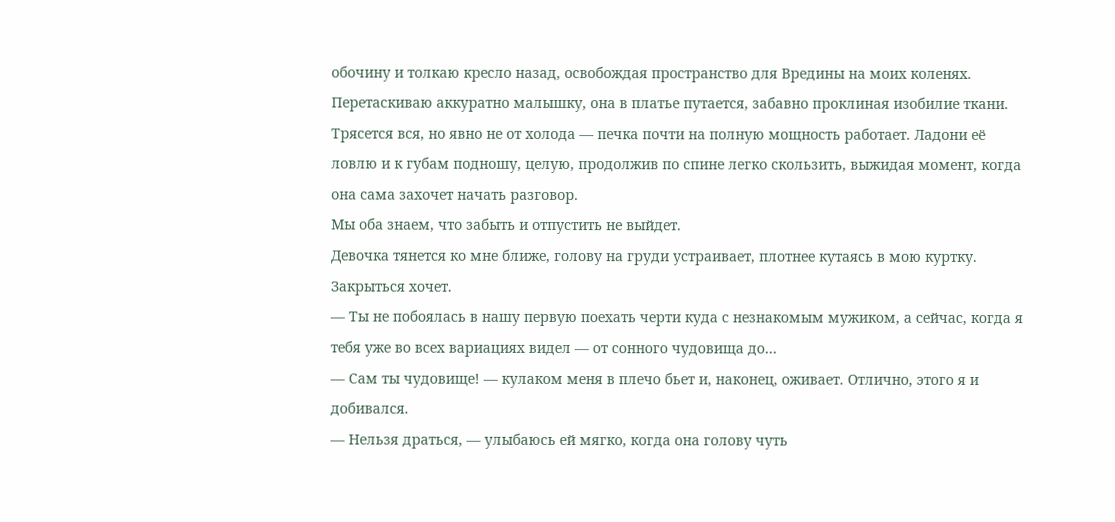обочину и толкаю кресло назад, освобождая пространство для Вредины на моих коленях. Перетаскиваю аккуратно малышку, она в платье путается, забавно проклиная изобилие ткани.
Трясется вся, но явно не от холода — печка почти на полную мощность работает. Ладони её ловлю и к губам подношу, целую, продолжив по спине легко скользить, выжидая момент, когда она сама захочет начать разговор.
Мы оба знаем, что забыть и отпустить не выйдет.
Девочка тянется ко мне ближе, голову на груди устраивает, плотнее кутаясь в мою куртку. Закрыться хочет.
— Ты не побоялась в нашу первую поехать черти куда с незнакомым мужиком, а сейчас, когда я тебя уже во всех вариациях видел — от сонного чудовища до…
— Сам ты чудовище! — кулаком меня в плечо бьет и, наконец, оживает. Отлично, этого я и добивался.
— Нельзя драться, — улыбаюсь ей мягко, когда она голову чуть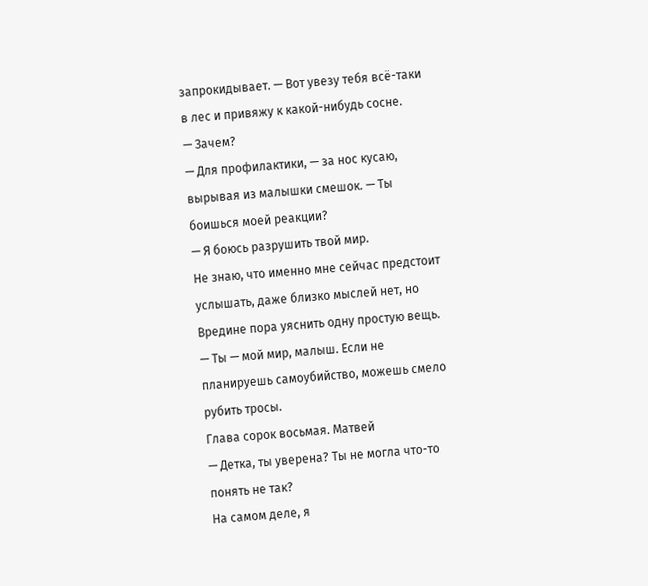запрокидывает. — Вот увезу тебя всё-таки в лес и привяжу к какой-нибудь сосне.
— Зачем?
— Для профилактики, — за нос кусаю, вырывая из малышки смешок. — Ты боишься моей реакции?
— Я боюсь разрушить твой мир.
Не знаю, что именно мне сейчас предстоит услышать, даже близко мыслей нет, но Вредине пора уяснить одну простую вещь.
— Ты — мой мир, малыш. Если не планируешь самоубийство, можешь смело рубить тросы.
Глава сорок восьмая. Матвей
— Детка, ты уверена? Ты не могла что-то понять не так?
На самом деле, я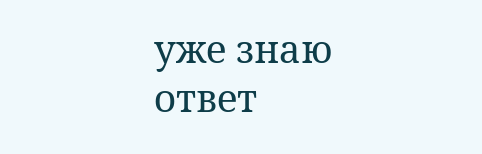уже знаю ответ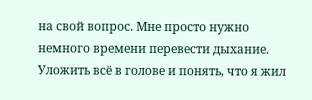на свой вопрос. Мне просто нужно немного времени перевести дыхание. Уложить всё в голове и понять, что я жил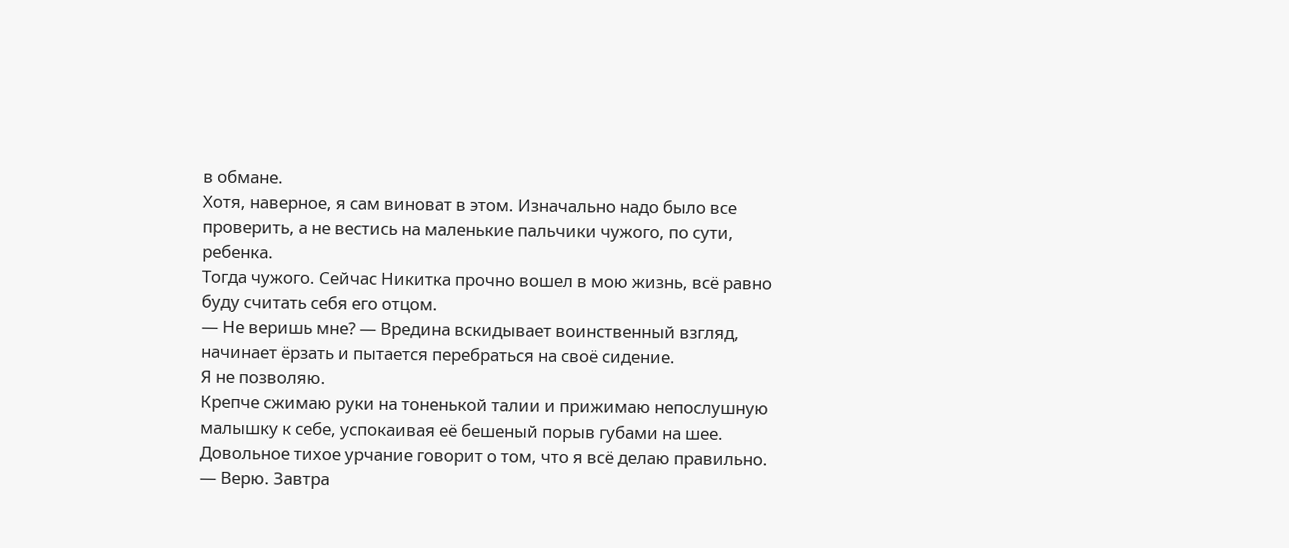в обмане.
Хотя, наверное, я сам виноват в этом. Изначально надо было все проверить, а не вестись на маленькие пальчики чужого, по сути, ребенка.
Тогда чужого. Сейчас Никитка прочно вошел в мою жизнь, всё равно буду считать себя его отцом.
— Не веришь мне? — Вредина вскидывает воинственный взгляд, начинает ёрзать и пытается перебраться на своё сидение.
Я не позволяю.
Крепче сжимаю руки на тоненькой талии и прижимаю непослушную малышку к себе, успокаивая её бешеный порыв губами на шее. Довольное тихое урчание говорит о том, что я всё делаю правильно.
— Верю. Завтра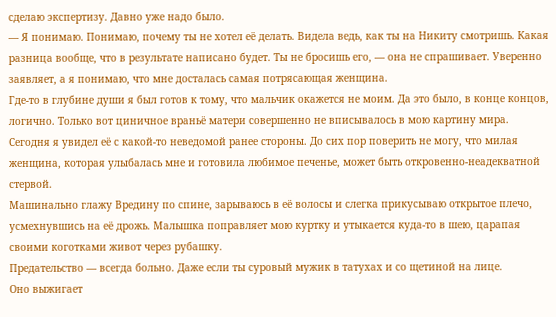сделаю экспертизу. Давно уже надо было.
— Я понимаю. Понимаю, почему ты не хотел её делать. Видела ведь, как ты на Никиту смотришь. Какая разница вообще, что в результате написано будет. Ты не бросишь его, — она не спрашивает. Уверенно заявляет, а я понимаю, что мне досталась самая потрясающая женщина.
Где-то в глубине души я был готов к тому, что мальчик окажется не моим. Да это было, в конце концов, логично. Только вот циничное враньё матери совершенно не вписывалось в мою картину мира.
Сегодня я увидел её с какой-то неведомой ранее стороны. До сих пор поверить не могу, что милая женщина, которая улыбалась мне и готовила любимое печенье, может быть откровенно-неадекватной стервой.
Машинально глажу Вредину по спине, зарываюсь в её волосы и слегка прикусываю открытое плечо, усмехнувшись на её дрожь. Малышка поправляет мою куртку и утыкается куда-то в шею, царапая своими коготками живот через рубашку.
Предательство — всегда больно. Даже если ты суровый мужик в татухах и со щетиной на лице.
Оно выжигает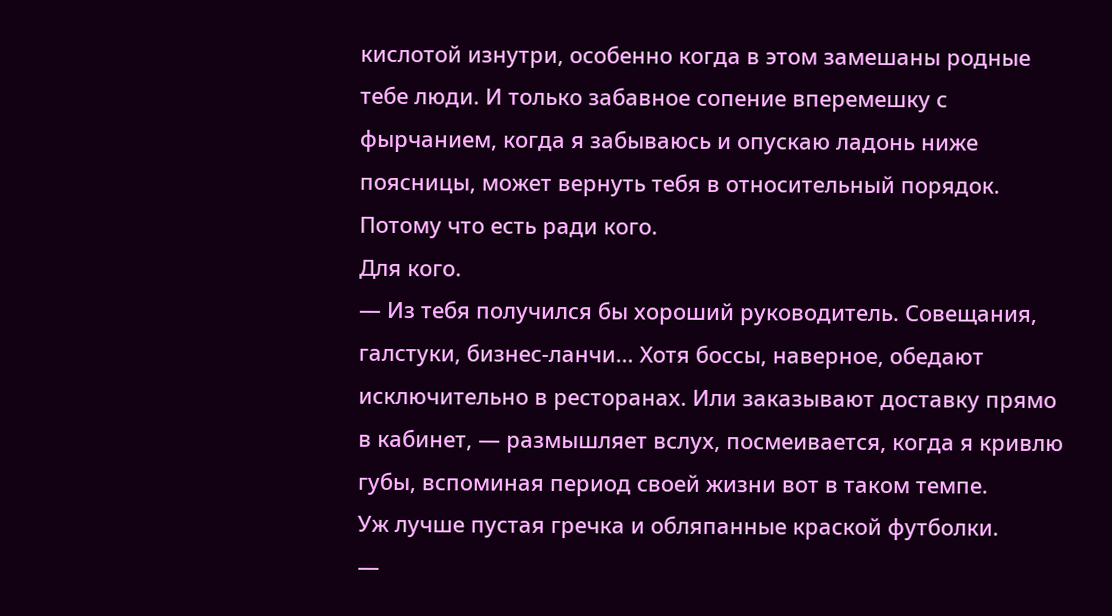кислотой изнутри, особенно когда в этом замешаны родные тебе люди. И только забавное сопение вперемешку с фырчанием, когда я забываюсь и опускаю ладонь ниже поясницы, может вернуть тебя в относительный порядок.
Потому что есть ради кого.
Для кого.
— Из тебя получился бы хороший руководитель. Совещания, галстуки, бизнес-ланчи… Хотя боссы, наверное, обедают исключительно в ресторанах. Или заказывают доставку прямо в кабинет, — размышляет вслух, посмеивается, когда я кривлю губы, вспоминая период своей жизни вот в таком темпе.
Уж лучше пустая гречка и обляпанные краской футболки.
—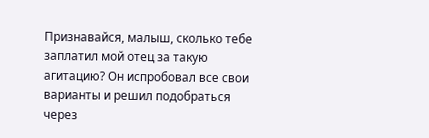Признавайся, малыш, сколько тебе заплатил мой отец за такую агитацию? Он испробовал все свои варианты и решил подобраться через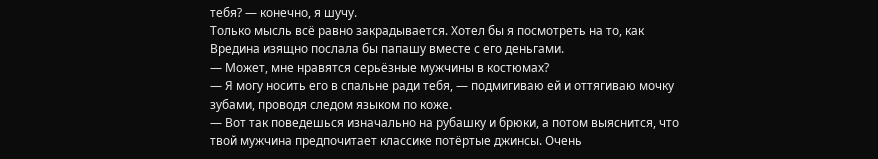тебя? — конечно, я шучу.
Только мысль всё равно закрадывается. Хотел бы я посмотреть на то, как Вредина изящно послала бы папашу вместе с его деньгами.
— Может, мне нравятся серьёзные мужчины в костюмах?
— Я могу носить его в спальне ради тебя, — подмигиваю ей и оттягиваю мочку зубами, проводя следом языком по коже.
— Вот так поведешься изначально на рубашку и брюки, а потом выяснится, что твой мужчина предпочитает классике потёртые джинсы. Очень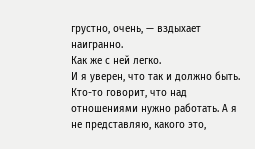грустно, очень, — вздыхает наигранно.
Как же с ней легко.
И я уверен, что так и должно быть.
Кто-то говорит, что над отношениями нужно работать. А я не представляю, какого это,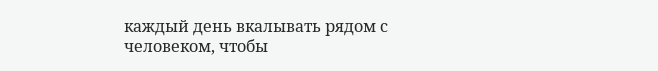каждый день вкалывать рядом с человеком, чтобы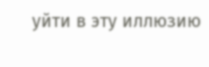уйти в эту иллюзию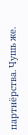партнёрства. Чушь же.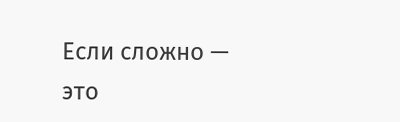Если сложно — это